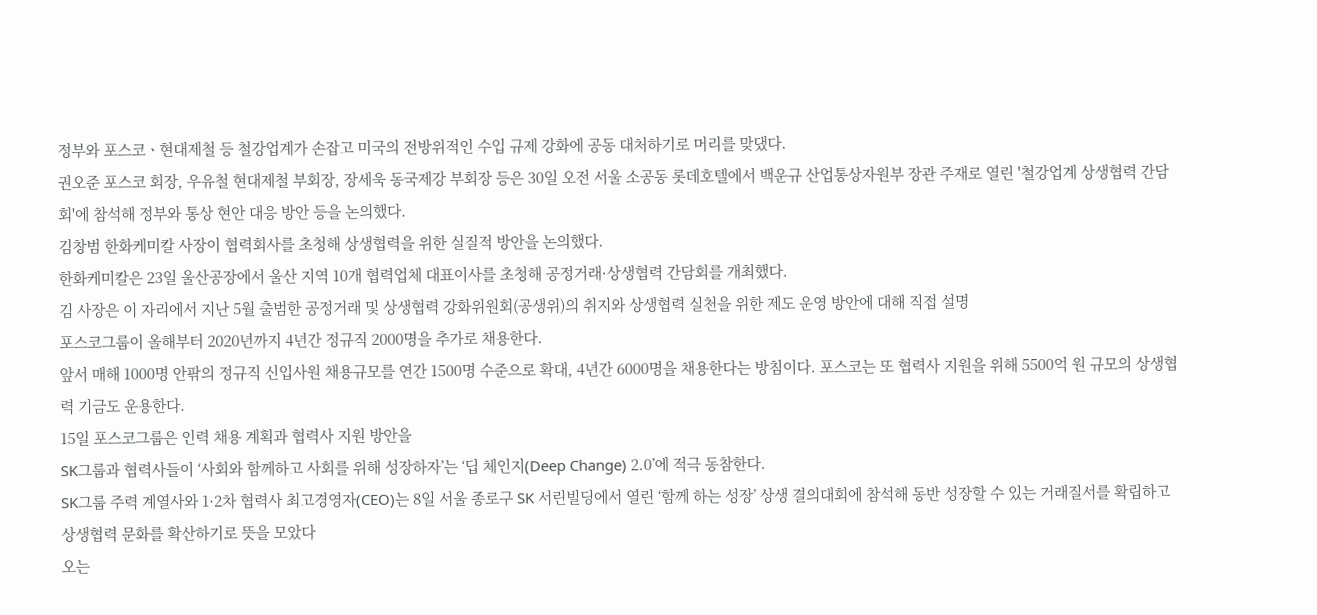정부와 포스코ㆍ현대제철 등 철강업계가 손잡고 미국의 전방위적인 수입 규제 강화에 공동 대처하기로 머리를 맞댔다.
권오준 포스코 회장, 우유철 현대제철 부회장, 장세욱 동국제강 부회장 등은 30일 오전 서울 소공동 롯데호텔에서 백운규 산업통상자원부 장관 주재로 열린 '철강업계 상생협력 간담회'에 참석해 정부와 통상 현안 대응 방안 등을 논의했다.
김창범 한화케미칼 사장이 협력회사를 초청해 상생협력을 위한 실질적 방안을 논의했다.
한화케미칼은 23일 울산공장에서 울산 지역 10개 협력업체 대표이사를 초청해 공정거래·상생협력 간담회를 개최했다.
김 사장은 이 자리에서 지난 5월 출범한 공정거래 및 상생협력 강화위원회(공생위)의 취지와 상생협력 실천을 위한 제도 운영 방안에 대해 직접 설명
포스코그룹이 올해부터 2020년까지 4년간 정규직 2000명을 추가로 채용한다.
앞서 매해 1000명 안팎의 정규직 신입사원 채용규모를 연간 1500명 수준으로 확대, 4년간 6000명을 채용한다는 방침이다. 포스코는 또 협력사 지원을 위해 5500억 원 규모의 상생협력 기금도 운용한다.
15일 포스코그룹은 인력 채용 계획과 협력사 지원 방안을
SK그룹과 협력사들이 ‘사회와 함께하고 사회를 위해 성장하자’는 ‘딥 체인지(Deep Change) 2.0’에 적극 동참한다.
SK그룹 주력 계열사와 1·2차 협력사 최고경영자(CEO)는 8일 서울 종로구 SK 서린빌딩에서 열린 ‘함께 하는 성장’ 상생 결의대회에 참석해 동반 성장할 수 있는 거래질서를 확립하고 상생협력 문화를 확산하기로 뜻을 모았다
오는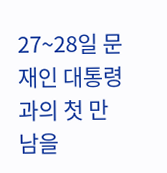27~28일 문재인 대통령과의 첫 만남을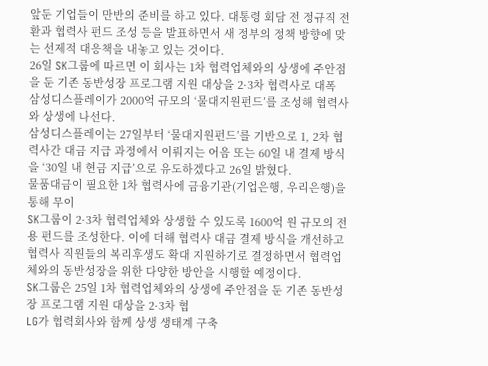앞둔 기업들이 만반의 준비를 하고 있다. 대통령 회담 전 정규직 전환과 협력사 펀드 조성 등을 발표하면서 새 정부의 정책 방향에 맞는 선제적 대응책을 내놓고 있는 것이다.
26일 SK그룹에 따르면 이 회사는 1차 협력업체와의 상생에 주안점을 둔 기존 동반성장 프로그램 지원 대상을 2·3차 협력사로 대폭
삼성디스플레이가 2000억 규모의 ‘물대지원펀드’를 조성해 협력사와 상생에 나선다.
삼성디스플레이는 27일부터 ‘물대지원펀드’를 기반으로 1, 2차 협력사간 대금 지급 과정에서 이뤄지는 어음 또는 60일 내 결제 방식을 ‘30일 내 현금 지급’으로 유도하겠다고 26일 밝혔다.
물품대금이 필요한 1차 협력사에 금융기관(기업은행, 우리은행)을 통해 무이
SK그룹이 2·3차 협력업체와 상생할 수 있도록 1600억 원 규모의 전용 펀드를 조성한다. 이에 더해 협력사 대금 결제 방식을 개선하고 협력사 직원들의 복리후생도 확대 지원하기로 결정하면서 협력업체와의 동반성장을 위한 다양한 방안을 시행할 예정이다.
SK그룹은 25일 1차 협력업체와의 상생에 주안점을 둔 기존 동반성장 프로그램 지원 대상을 2·3차 협
LG가 협력회사와 함께 상생 생태계 구축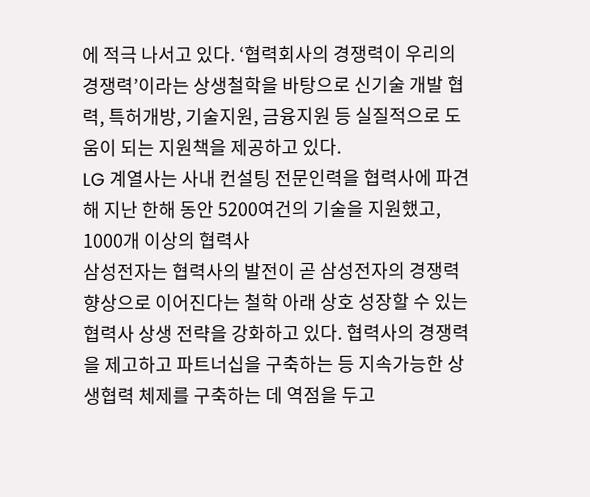에 적극 나서고 있다. ‘협력회사의 경쟁력이 우리의 경쟁력’이라는 상생철학을 바탕으로 신기술 개발 협력, 특허개방, 기술지원, 금융지원 등 실질적으로 도움이 되는 지원책을 제공하고 있다.
LG 계열사는 사내 컨설팅 전문인력을 협력사에 파견해 지난 한해 동안 5200여건의 기술을 지원했고, 1000개 이상의 협력사
삼성전자는 협력사의 발전이 곧 삼성전자의 경쟁력 향상으로 이어진다는 철학 아래 상호 성장할 수 있는 협력사 상생 전략을 강화하고 있다. 협력사의 경쟁력을 제고하고 파트너십을 구축하는 등 지속가능한 상생협력 체제를 구축하는 데 역점을 두고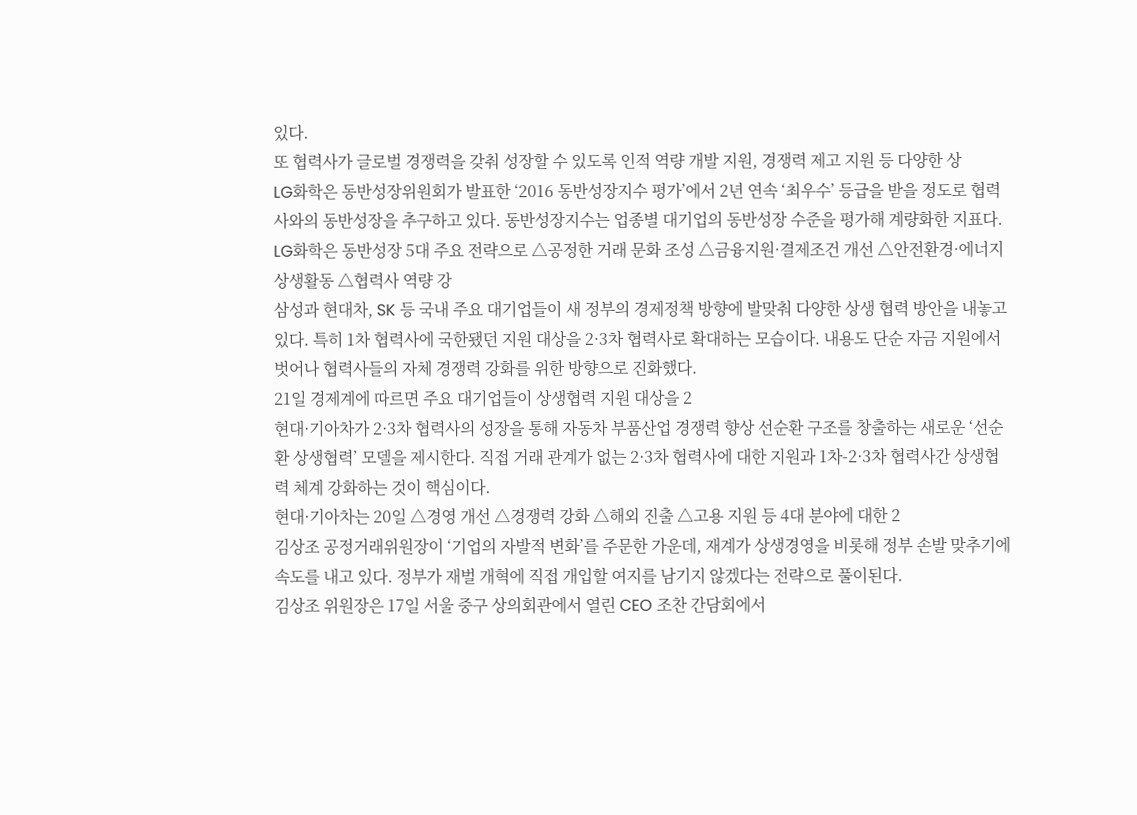있다.
또 협력사가 글로벌 경쟁력을 갖춰 성장할 수 있도록 인적 역량 개발 지원, 경쟁력 제고 지원 등 다양한 상
LG화학은 동반성장위원회가 발표한 ‘2016 동반성장지수 평가’에서 2년 연속 ‘최우수’ 등급을 받을 정도로 협력사와의 동반성장을 추구하고 있다. 동반성장지수는 업종별 대기업의 동반성장 수준을 평가해 계량화한 지표다.
LG화학은 동반성장 5대 주요 전략으로 △공정한 거래 문화 조성 △금융지원·결제조건 개선 △안전환경·에너지 상생활동 △협력사 역량 강
삼성과 현대차, SK 등 국내 주요 대기업들이 새 정부의 경제정책 방향에 발맞춰 다양한 상생 협력 방안을 내놓고 있다. 특히 1차 협력사에 국한됐던 지원 대상을 2·3차 협력사로 확대하는 모습이다. 내용도 단순 자금 지원에서 벗어나 협력사들의 자체 경쟁력 강화를 위한 방향으로 진화했다.
21일 경제계에 따르면 주요 대기업들이 상생협력 지원 대상을 2
현대·기아차가 2·3차 협력사의 성장을 통해 자동차 부품산업 경쟁력 향상 선순환 구조를 창출하는 새로운 ‘선순환 상생협력’ 모델을 제시한다. 직접 거래 관계가 없는 2·3차 협력사에 대한 지원과 1차-2·3차 협력사간 상생협력 체계 강화하는 것이 핵심이다.
현대·기아차는 20일 △경영 개선 △경쟁력 강화 △해외 진출 △고용 지원 등 4대 분야에 대한 2
김상조 공정거래위원장이 ‘기업의 자발적 변화’를 주문한 가운데, 재계가 상생경영을 비롯해 정부 손발 맞추기에 속도를 내고 있다. 정부가 재벌 개혁에 직접 개입할 여지를 남기지 않겠다는 전략으로 풀이된다.
김상조 위원장은 17일 서울 중구 상의회관에서 열린 CEO 조찬 간담회에서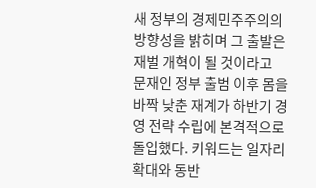새 정부의 경제민주주의의 방향성을 밝히며 그 출발은 재벌 개혁이 될 것이라고
문재인 정부 출범 이후 몸을 바짝 낮춘 재계가 하반기 경영 전략 수립에 본격적으로 돌입했다. 키워드는 일자리 확대와 동반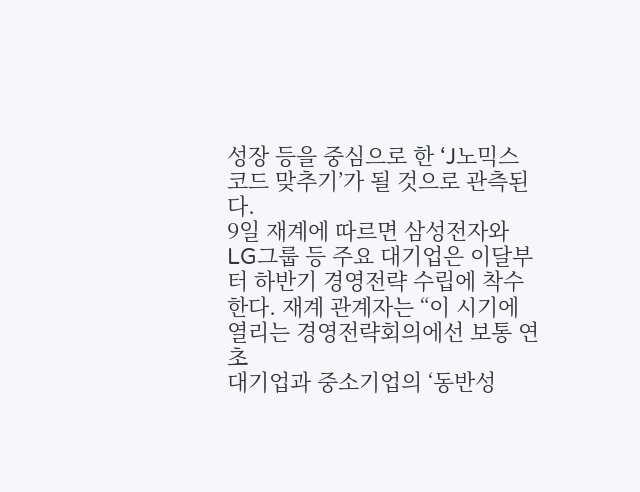성장 등을 중심으로 한 ‘J노믹스 코드 맞추기’가 될 것으로 관측된다.
9일 재계에 따르면 삼성전자와 LG그룹 등 주요 대기업은 이달부터 하반기 경영전략 수립에 착수한다. 재계 관계자는 “이 시기에 열리는 경영전략회의에선 보통 연초
대기업과 중소기업의 ‘동반성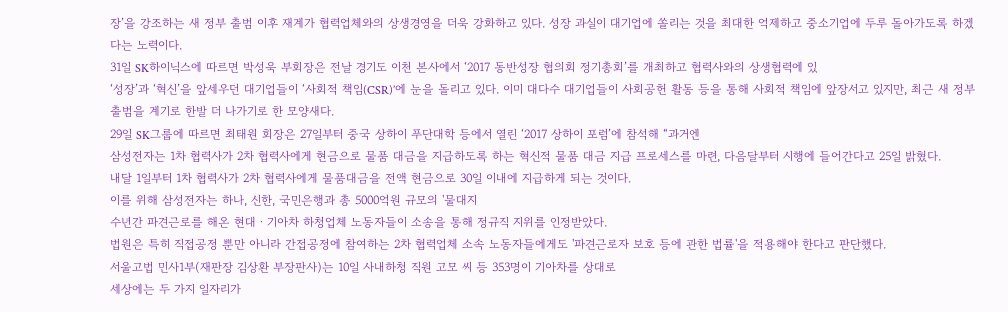장’을 강조하는 새 정부 출범 이후 재계가 협력업체와의 상생경영을 더욱 강화하고 있다. 성장 과실이 대기업에 쏠리는 것을 최대한 억제하고 중소기업에 두루 돌아가도록 하겠다는 노력이다.
31일 SK하이닉스에 따르면 박성욱 부회장은 전날 경기도 이천 본사에서 ‘2017 동반성장 협의회 정기총회’를 개최하고 협력사와의 상생협력에 있
‘성장’과 ‘혁신’을 앞세우던 대기업들이 ‘사회적 책임(CSR)’에 눈을 돌리고 있다. 이미 대다수 대기업들이 사회공헌 활동 등을 통해 사회적 책임에 앞장서고 있지만, 최근 새 정부 출범을 계기로 한발 더 나가기로 한 모양새다.
29일 SK그룹에 따르면 최태원 회장은 27일부터 중국 상하이 푸단대학 등에서 열린 ‘2017 상하이 포럼’에 참석해 “과거엔
삼성전자는 1차 협력사가 2차 협력사에게 현금으로 물품 대금을 지급하도록 하는 혁신적 물품 대금 지급 프로세스를 마련, 다음달부터 시행에 들어간다고 25일 밝혔다.
내달 1일부터 1차 협력사가 2차 협력사에게 물품대금을 전액 현금으로 30일 이내에 지급하게 되는 것이다.
이를 위해 삼성전자는 하나, 신한, 국민은행과 총 5000억원 규모의 '물대지
수년간 파견근로를 해온 현대ㆍ기아차 하청업체 노동자들이 소송을 통해 정규직 지위를 인정받았다.
법원은 특히 직접공정 뿐만 아니라 간접공정에 참여하는 2차 협력업체 소속 노동자들에게도 '파견근로자 보호 등에 관한 법률'을 적용해야 한다고 판단했다.
서울고법 민사1부(재판장 김상환 부장판사)는 10일 사내하청 직원 고모 씨 등 353명이 기아차를 상대로
세상에는 두 가지 일자리가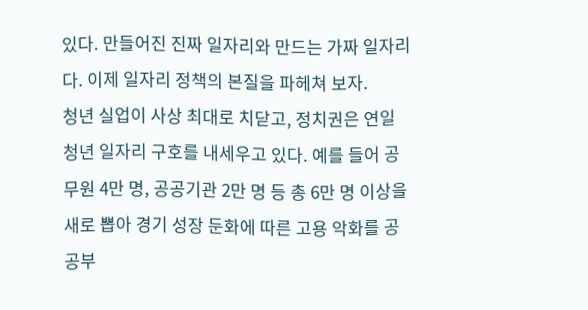있다. 만들어진 진짜 일자리와 만드는 가짜 일자리다. 이제 일자리 정책의 본질을 파헤쳐 보자.
청년 실업이 사상 최대로 치닫고, 정치권은 연일 청년 일자리 구호를 내세우고 있다. 예를 들어 공무원 4만 명, 공공기관 2만 명 등 총 6만 명 이상을 새로 뽑아 경기 성장 둔화에 따른 고용 악화를 공공부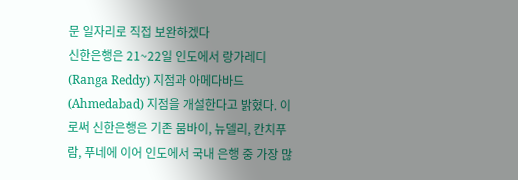문 일자리로 직접 보완하겠다
신한은행은 21~22일 인도에서 랑가레디(Ranga Reddy) 지점과 아메다바드(Ahmedabad) 지점을 개설한다고 밝혔다. 이로써 신한은행은 기존 뭄바이, 뉴델리, 칸치푸람, 푸네에 이어 인도에서 국내 은행 중 가장 많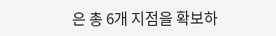은 총 6개 지점을 확보하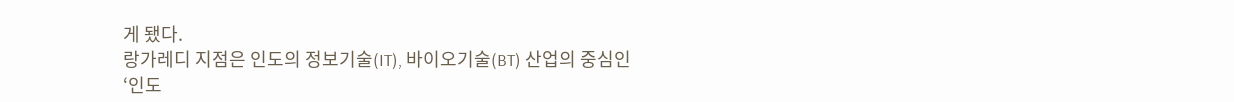게 됐다.
랑가레디 지점은 인도의 정보기술(IT), 바이오기술(BT) 산업의 중심인 ‘인도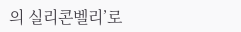의 실리콘벨리’로